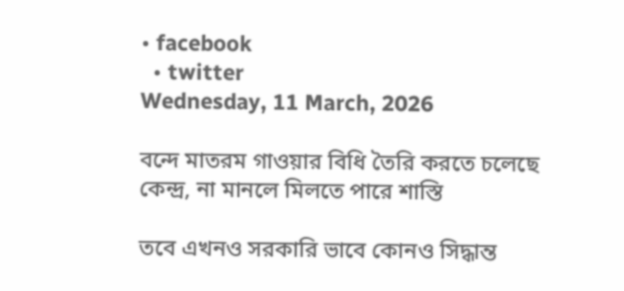• facebook
  • twitter
Wednesday, 11 March, 2026

বন্দে মাতরম গাওয়ার বিধি তৈরি করতে চলেছে কেন্দ্র, না মানলে মিলতে পারে শাস্তি

তবে এখনও সরকারি ভাবে কোনও সিদ্ধান্ত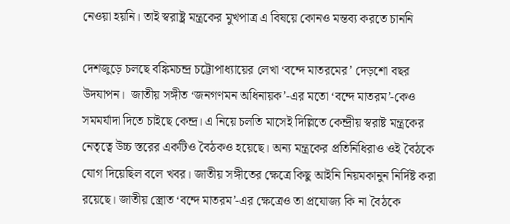নেওয়া হয়নি। তাই স্বরাষ্ট্র মন্ত্রকের মুখপাত্র এ বিষয়ে কোনও মন্তব্য করতে চাননি

দেশজুড়ে চলছে বঙ্কিমচন্দ্র চট্টোপাধ্যায়ের লেখা ‘বন্দে মাতরমের’ দেড়শো বছর উদযাপন।  জাতীয় সঙ্গীত ‘জনগণমন অধিনায়ক’-এর মতো ‘বন্দে মাতরম’-কেও সমমর্যাদা দিতে চাইছে কেন্দ্র। এ নিয়ে চলতি মাসেই দিল্লিতে কেন্দ্রীয় স্বরাষ্ট মন্ত্রকের নেতৃত্বে উচ্চ স্তরের একটিও বৈঠকও হয়েছে। অন্য মন্ত্রকের প্রতিনিধিরাও ওই বৈঠকে যোগ দিয়েছিল বলে খবর। জাতীয় সঙ্গীতের ক্ষেত্রে কিছু আইনি নিয়মকানুন নির্দিষ্ট করা রয়েছে। জাতীয় স্ত্রোত ‘বন্দে মাতরম’-এর ক্ষেত্রেও তা প্রযোজ্য কি না বৈঠকে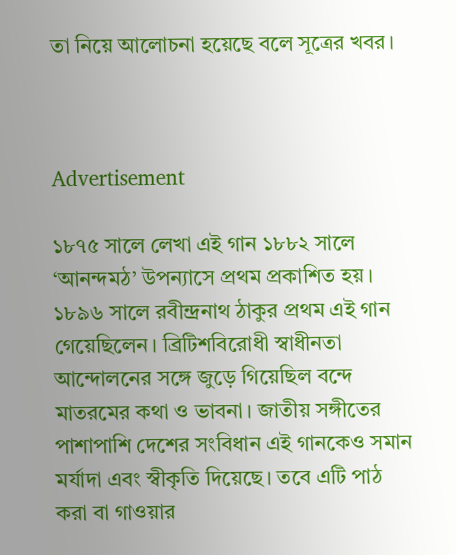তা নিয়ে আলোচনা হয়েছে বলে সূত্রের খবর।



Advertisement

১৮৭৫ সালে লেখা এই গান ১৮৮২ সালে ‘আনন্দমঠ’ উপন্যাসে প্রথম প্রকাশিত হয়। ১৮৯৬ সালে রবীন্দ্রনাথ ঠাকুর প্রথম এই গান গেয়েছিলেন। ব্রিটিশবিরোধী স্বাধীনতা আন্দোলনের সঙ্গে জুড়ে গিয়েছিল বন্দে মাতরমের কথা ও ভাবনা। জাতীয় সঙ্গীতের পাশাপাশি দেশের সংবিধান এই গানকেও সমান মর্যাদা এবং স্বীকৃতি দিয়েছে। তবে এটি পাঠ করা বা গাওয়ার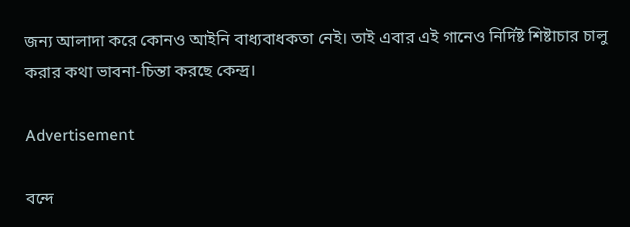জন্য আলাদা করে কোনও আইনি বাধ্যবাধকতা নেই। তাই এবার এই গানেও নির্দিষ্ট শিষ্টাচার চালু করার কথা ভাবনা-চিন্তা করছে কেন্দ্র।

Advertisement

বন্দে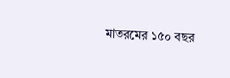মাতরমের ১৫০ বছর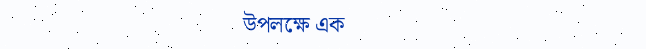উপলক্ষে এক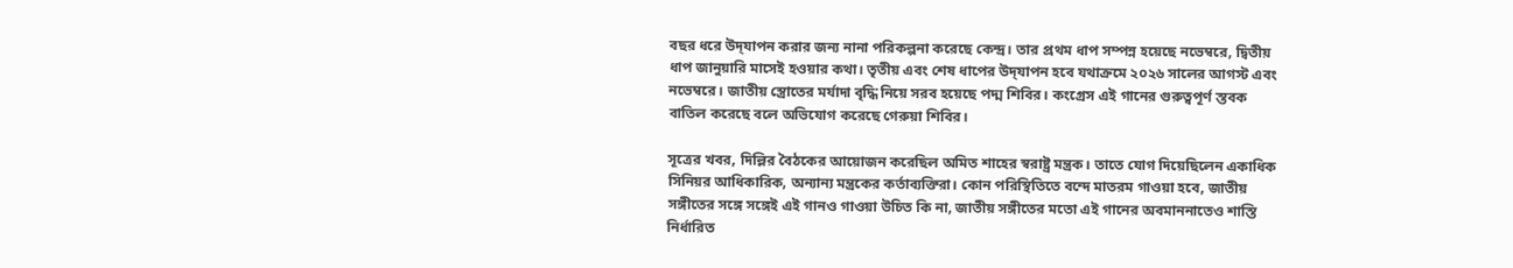বছর ধরে উদ্‌যাপন করার জন্য নানা পরিকল্পনা করেছে কেন্দ্র। তার প্রথম ধাপ সম্পন্ন হয়েছে নভেম্বরে, দ্বিতীয় ধাপ জানুয়ারি মাসেই হওয়ার কথা। তৃতীয় এবং শেষ ধাপের উদ্‌যাপন হবে যথাক্রমে ২০২৬ সালের আগস্ট এবং নভেম্বরে। জাতীয় স্ত্রোতের মর্যাদা বৃদ্ধি নিয়ে সরব হয়েছে পদ্ম শিবির। কংগ্রেস এই গানের গুরুত্বপূর্ণ স্তবক বাতিল করেছে বলে অভিযোগ করেছে গেরুয়া শিবির।

সূত্রের খবর, দিল্লির বৈঠকের আয়োজন করেছিল অমিত শাহের স্বরাষ্ট্র মন্ত্রক। তাতে যোগ দিয়েছিলেন একাধিক সিনিয়র আধিকারিক, অন্যান্য মন্ত্রকের কর্তাব্যক্তিরা। কোন পরিস্থিতিতে বন্দে মাতরম গাওয়া হবে, জাতীয় সঙ্গীতের সঙ্গে সঙ্গেই এই গানও গাওয়া উচিত কি না, জাতীয় সঙ্গীতের মতো এই গানের অবমাননাতেও শাস্তি নির্ধারিত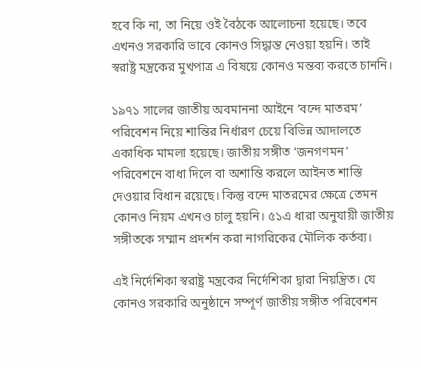হবে কি না, তা নিয়ে ওই বৈঠকে আলোচনা হয়েছে। তবে এখনও সরকারি ভাবে কোনও সিদ্ধান্ত নেওয়া হয়নি। তাই স্বরাষ্ট্র মন্ত্রকের মুখপাত্র এ বিষয়ে কোনও মন্তব্য করতে চাননি।

১৯৭১ সালের জাতীয় অবমাননা আইনে ‘বন্দে মাতরম’ পরিবেশন নিয়ে শান্তির নির্ধারণ চেয়ে বিভিন্ন আদালতে একাধিক মামলা হয়েছে। জাতীয় সঙ্গীত ‘জনগণমন’ পরিবেশনে বাধা দিলে বা অশান্তি করলে আইনত শাস্তি দেওয়ার বিধান রয়েছে। কিন্তু বন্দে মাতরমের ক্ষেত্রে তেমন কোনও নিয়ম এখনও চালু হয়নি। ৫১এ ধারা অনুযায়ী জাতীয় সঙ্গীতকে সম্মান প্রদর্শন করা নাগরিকের মৌলিক কর্তব্য।

এই নির্দেশিকা স্বরাষ্ট্র মন্ত্রকের নির্দেশিকা দ্বারা নিয়ন্ত্রিত। যে কোনও সরকারি অনুষ্ঠানে সম্পূর্ণ জাতীয় সঙ্গীত পরিবেশন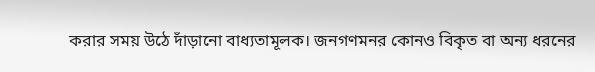করার সময় উঠে দাঁড়ানো বাধ্যতামূলক। জনগণমনর কোনও বিকৃত বা অন্য ধরনের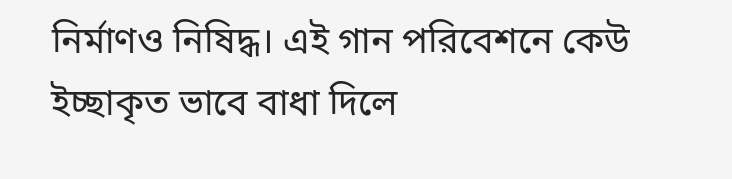নির্মাণও নিষিদ্ধ। এই গান পরিবেশনে কেউ ইচ্ছাকৃত ভাবে বাধা দিলে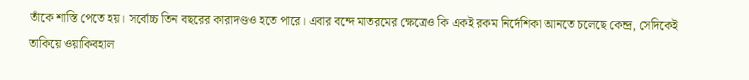তাঁকে শাস্তি পেতে হয়। সর্বোচ্চ তিন বছরের কারাদণ্ডও হতে পারে। এবার বন্দে মাতরমের ক্ষেত্রেও কি একই রকম নির্দেশিকা আনতে চলেছে কেন্দ্র, সেদিকেই তাকিয়ে ওয়াকিবহাল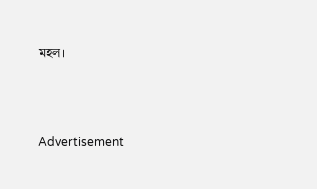মহল।



Advertisement